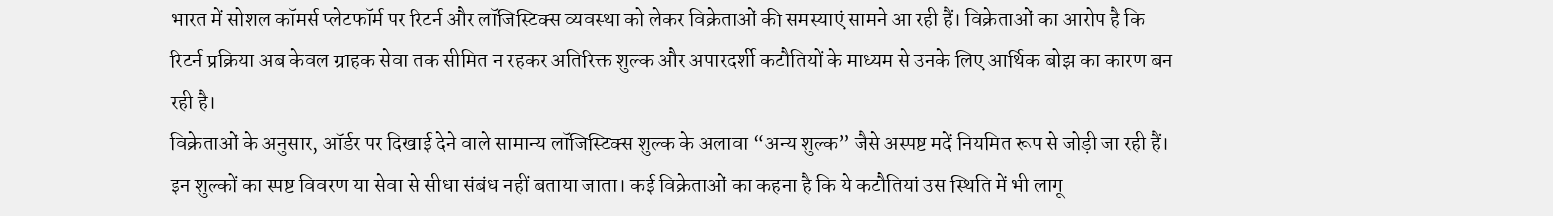भारत में सोशल कॉमर्स प्लेटफॉर्म पर रिटर्न और लॉजिस्टिक्स व्यवस्था को लेकर विक्रेताओं की समस्याएं सामने आ रही हैं। विक्रेताओं का आरोप है कि रिटर्न प्रक्रिया अब केवल ग्राहक सेवा तक सीमित न रहकर अतिरिक्त शुल्क और अपारदर्शी कटौतियों के माध्यम से उनके लिए आर्थिक बोझ का कारण बन रही है।
विक्रेताओं के अनुसार, ऑर्डर पर दिखाई देने वाले सामान्य लॉजिस्टिक्स शुल्क के अलावा “अन्य शुल्क” जैसे अस्पष्ट मदें नियमित रूप से जोड़ी जा रही हैं। इन शुल्कों का स्पष्ट विवरण या सेवा से सीधा संबंध नहीं बताया जाता। कई विक्रेताओं का कहना है कि ये कटौतियां उस स्थिति में भी लागू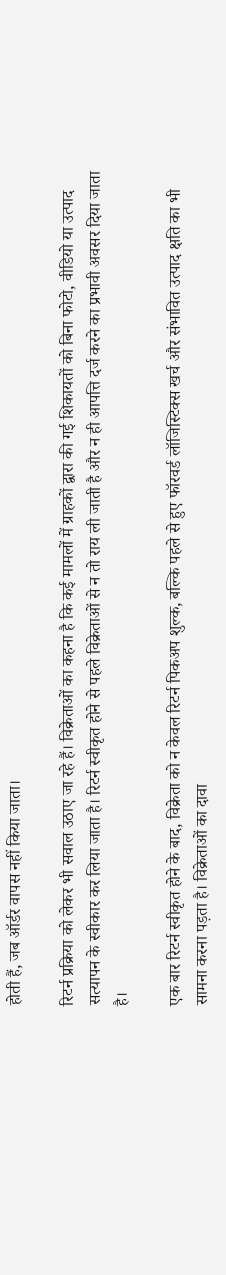होती हैं, जब ऑर्डर वापस नहीं किया जाता।

रिटर्न प्रक्रिया को लेकर भी सवाल उठाए जा रहे हैं। विक्रेताओं का कहना है कि कई मामलों में ग्राहकों द्वारा की गई शिकायतों को बिना फोटो, वीडियो या उत्पाद सत्यापन के स्वीकार कर लिया जाता है। रिटर्न स्वीकृत होने से पहले विक्रेताओं से न तो राय ली जाती है और न ही आपत्ति दर्ज करने का प्रभावी अवसर दिया जाता है।

एक बार रिटर्न स्वीकृत होने के बाद, विक्रेता को न केवल रिटर्न पिकअप शुल्क, बल्कि पहले से हुए फॉरवर्ड लॉजिस्टिक्स खर्च और संभावित उत्पाद क्षति का भी सामना करना पड़ता है। विक्रेताओं का दावा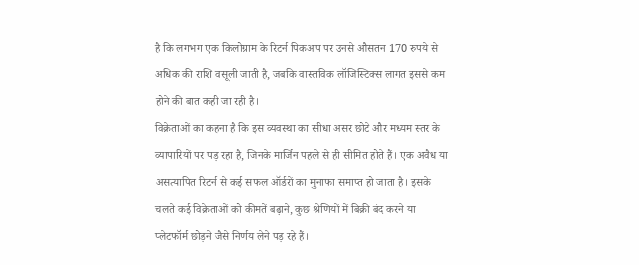है कि लगभग एक किलोग्राम के रिटर्न पिकअप पर उनसे औसतन 170 रुपये से अधिक की राशि वसूली जाती है, जबकि वास्तविक लॉजिस्टिक्स लागत इससे कम होने की बात कही जा रही है।
विक्रेताओं का कहना है कि इस व्यवस्था का सीधा असर छोटे और मध्यम स्तर के व्यापारियों पर पड़ रहा है, जिनके मार्जिन पहले से ही सीमित होते हैं। एक अवैध या असत्यापित रिटर्न से कई सफल ऑर्डरों का मुनाफा समाप्त हो जाता है। इसके चलते कई विक्रेताओं को कीमतें बढ़ाने, कुछ श्रेणियों में बिक्री बंद करने या प्लेटफॉर्म छोड़ने जैसे निर्णय लेने पड़ रहे हैं।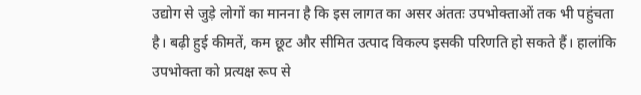उद्योग से जुड़े लोगों का मानना है कि इस लागत का असर अंततः उपभोक्ताओं तक भी पहुंचता है। बढ़ी हुई कीमतें, कम छूट और सीमित उत्पाद विकल्प इसकी परिणति हो सकते हैं। हालांकि उपभोक्ता को प्रत्यक्ष रूप से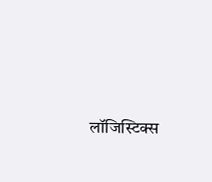लॉजिस्टिक्स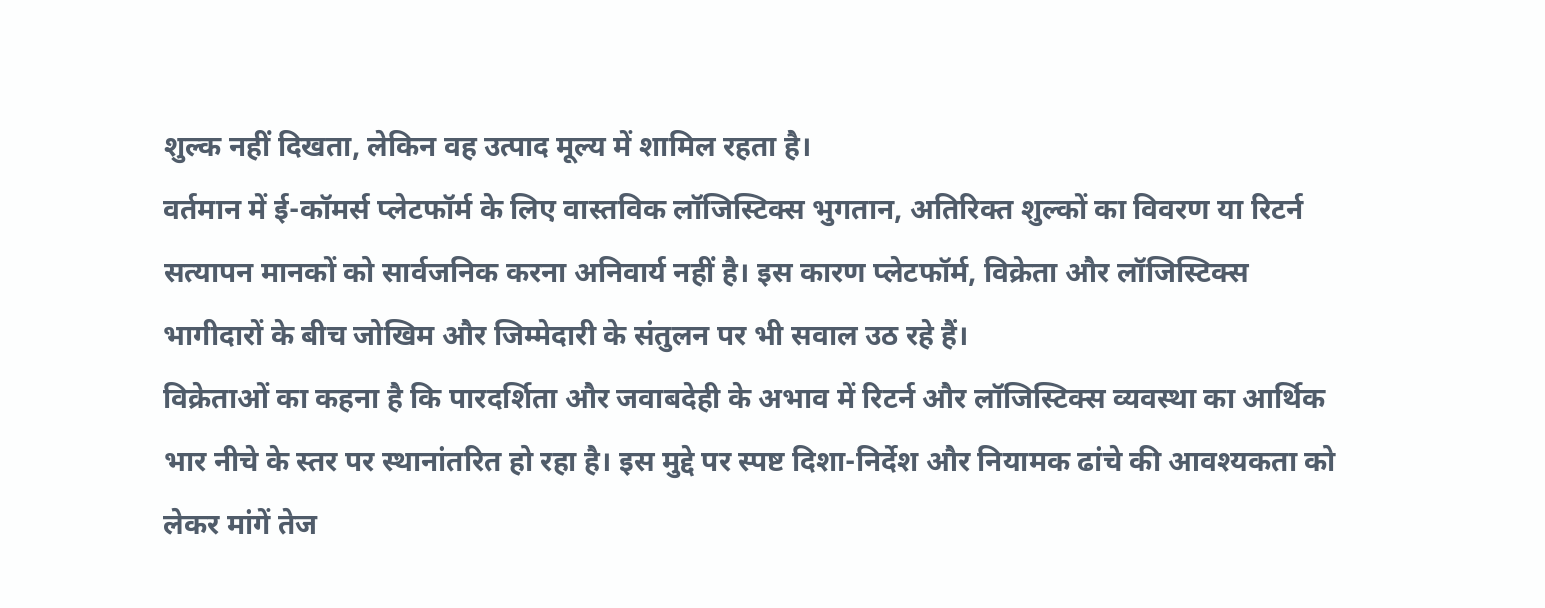शुल्क नहीं दिखता, लेकिन वह उत्पाद मूल्य में शामिल रहता है।
वर्तमान में ई-कॉमर्स प्लेटफॉर्म के लिए वास्तविक लॉजिस्टिक्स भुगतान, अतिरिक्त शुल्कों का विवरण या रिटर्न सत्यापन मानकों को सार्वजनिक करना अनिवार्य नहीं है। इस कारण प्लेटफॉर्म, विक्रेता और लॉजिस्टिक्स भागीदारों के बीच जोखिम और जिम्मेदारी के संतुलन पर भी सवाल उठ रहे हैं।
विक्रेताओं का कहना है कि पारदर्शिता और जवाबदेही के अभाव में रिटर्न और लॉजिस्टिक्स व्यवस्था का आर्थिक भार नीचे के स्तर पर स्थानांतरित हो रहा है। इस मुद्दे पर स्पष्ट दिशा-निर्देश और नियामक ढांचे की आवश्यकता को लेकर मांगें तेज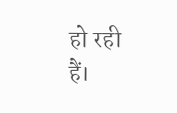हो रही हैं।